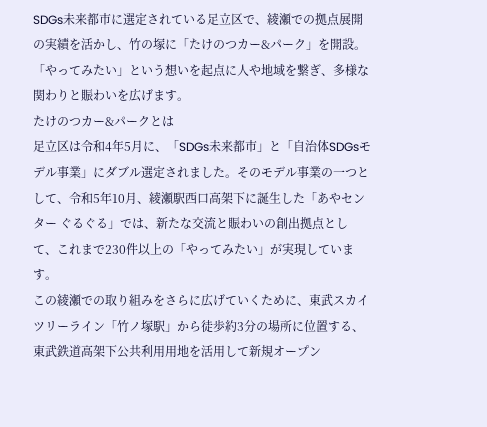SDGs未来都市に選定されている足立区で、綾瀬での拠点展開の実績を活かし、竹の塚に「たけのつカー&パーク」を開設。「やってみたい」という想いを起点に人や地域を繋ぎ、多様な関わりと賑わいを広げます。
たけのつカー&パークとは
足立区は令和4年5月に、「SDGs未来都市」と「自治体SDGsモデル事業」にダブル選定されました。そのモデル事業の一つとして、令和5年10月、綾瀬駅西口高架下に誕生した「あやセンター ぐるぐる」では、新たな交流と賑わいの創出拠点として、これまで230件以上の「やってみたい」が実現しています。
この綾瀬での取り組みをさらに広げていくために、東武スカイツリーライン「竹ノ塚駅」から徒歩約3分の場所に位置する、東武鉄道高架下公共利用用地を活用して新規オープン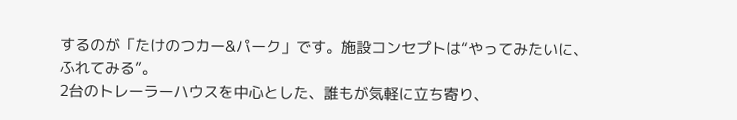するのが「たけのつカー&パーク」です。施設コンセプトは“やってみたいに、ふれてみる”。
2台のトレーラーハウスを中心とした、誰もが気軽に立ち寄り、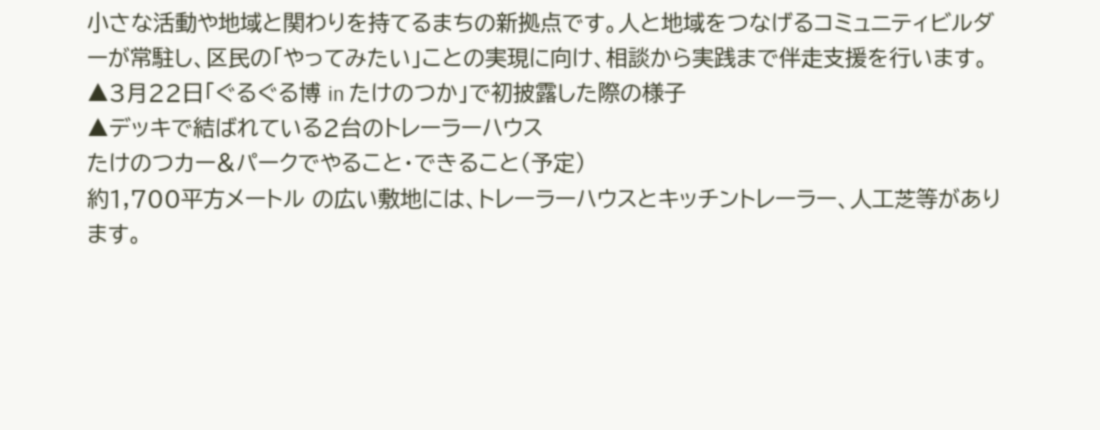小さな活動や地域と関わりを持てるまちの新拠点です。人と地域をつなげるコミュニティビルダーが常駐し、区民の「やってみたい」ことの実現に向け、相談から実践まで伴走支援を行います。
▲3月22日「ぐるぐる博 in たけのつか」で初披露した際の様子
▲デッキで結ばれている2台のトレーラーハウス
たけのつカー&パークでやること・できること(予定)
約1,700平方メートル の広い敷地には、トレーラーハウスとキッチントレーラー、人工芝等があります。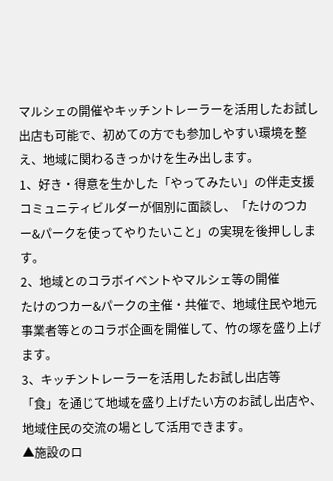マルシェの開催やキッチントレーラーを活用したお試し出店も可能で、初めての方でも参加しやすい環境を整え、地域に関わるきっかけを生み出します。
1、好き・得意を生かした「やってみたい」の伴走支援
コミュニティビルダーが個別に面談し、「たけのつカー&パークを使ってやりたいこと」の実現を後押しします。
2、地域とのコラボイベントやマルシェ等の開催
たけのつカー&パークの主催・共催で、地域住民や地元事業者等とのコラボ企画を開催して、竹の塚を盛り上げます。
3、キッチントレーラーを活用したお試し出店等
「食」を通じて地域を盛り上げたい方のお試し出店や、地域住民の交流の場として活用できます。
▲施設のロ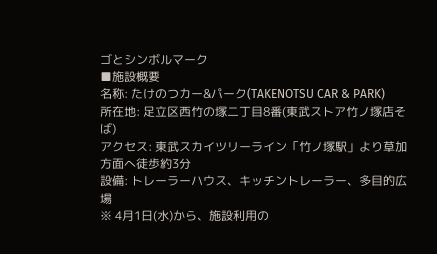ゴとシンボルマーク
■施設概要
名称: たけのつカー&パーク(TAKENOTSU CAR & PARK)
所在地: 足立区西竹の塚二丁目8番(東武ストア竹ノ塚店そば)
アクセス: 東武スカイツリーライン「竹ノ塚駅」より草加方面へ徒歩約3分
設備: トレーラーハウス、キッチントレーラー、多目的広場
※ 4月1日(水)から、施設利用の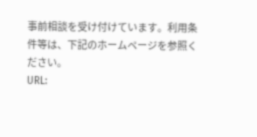事前相談を受け付けています。利用条件等は、下記のホームページを参照ください。
URL: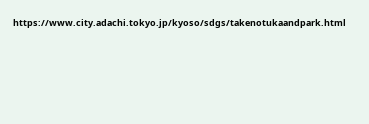https://www.city.adachi.tokyo.jp/kyoso/sdgs/takenotukaandpark.html